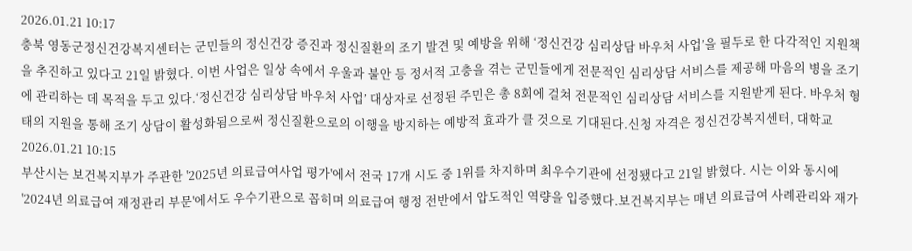2026.01.21 10:17
충북 영동군정신건강복지센터는 군민들의 정신건강 증진과 정신질환의 조기 발견 및 예방을 위해 ‘정신건강 심리상담 바우처 사업’을 필두로 한 다각적인 지원책을 추진하고 있다고 21일 밝혔다. 이번 사업은 일상 속에서 우울과 불안 등 정서적 고충을 겪는 군민들에게 전문적인 심리상담 서비스를 제공해 마음의 병을 조기에 관리하는 데 목적을 두고 있다.‘정신건강 심리상담 바우처 사업’ 대상자로 선정된 주민은 총 8회에 걸쳐 전문적인 심리상담 서비스를 지원받게 된다. 바우처 형태의 지원을 통해 조기 상담이 활성화됨으로써 정신질환으로의 이행을 방지하는 예방적 효과가 클 것으로 기대된다.신청 자격은 정신건강복지센터, 대학교2026.01.21 10:15
부산시는 보건복지부가 주관한 '2025년 의료급여사업 평가'에서 전국 17개 시도 중 1위를 차지하며 최우수기관에 선정됐다고 21일 밝혔다. 시는 이와 동시에 '2024년 의료급여 재정관리 부문'에서도 우수기관으로 꼽히며 의료급여 행정 전반에서 압도적인 역량을 입증했다.보건복지부는 매년 의료급여 사례관리와 재가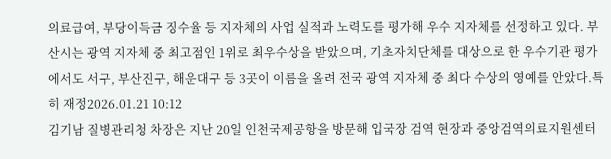의료급여, 부당이득금 징수율 등 지자체의 사업 실적과 노력도를 평가해 우수 지자체를 선정하고 있다. 부산시는 광역 지자체 중 최고점인 1위로 최우수상을 받았으며, 기초자치단체를 대상으로 한 우수기관 평가에서도 서구, 부산진구, 해운대구 등 3곳이 이름을 올려 전국 광역 지자체 중 최다 수상의 영예를 안았다.특히 재정2026.01.21 10:12
김기남 질병관리청 차장은 지난 20일 인천국제공항을 방문해 입국장 검역 현장과 중앙검역의료지원센터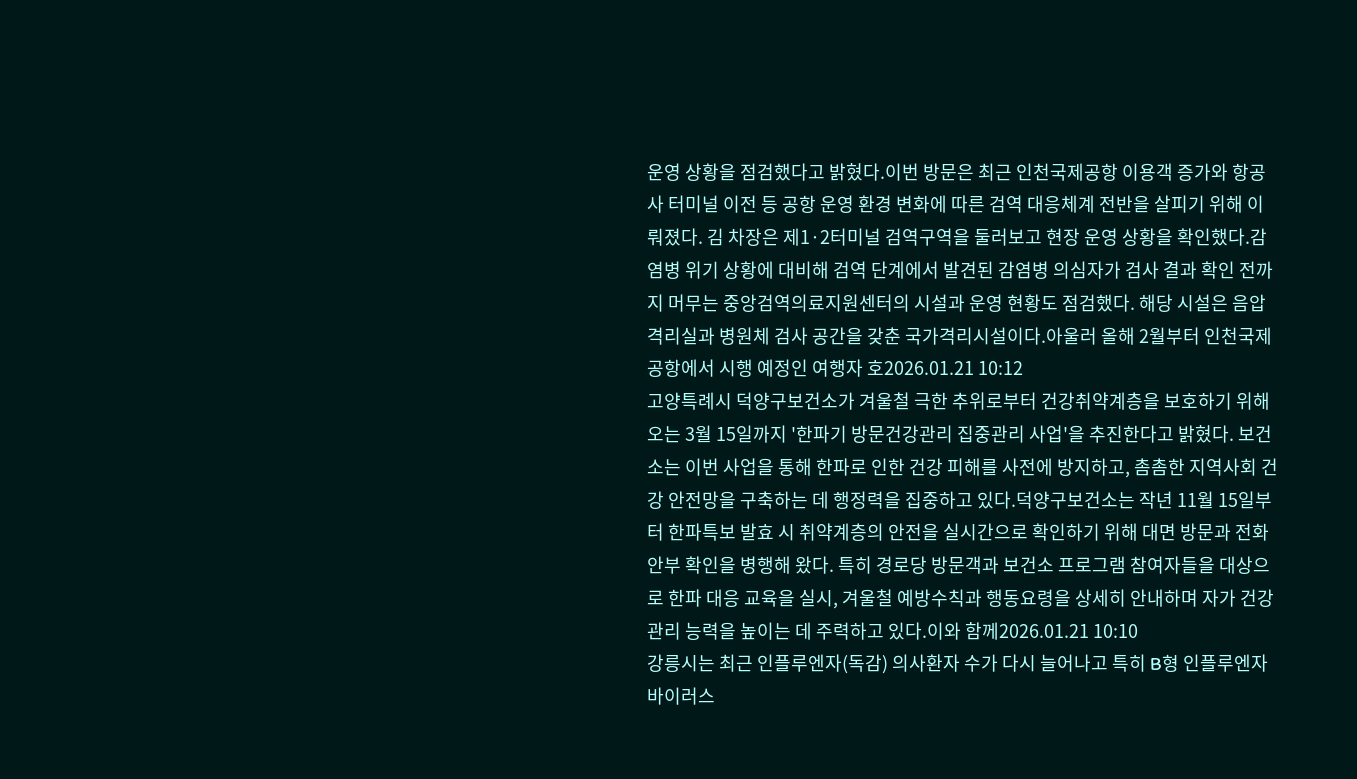운영 상황을 점검했다고 밝혔다.이번 방문은 최근 인천국제공항 이용객 증가와 항공사 터미널 이전 등 공항 운영 환경 변화에 따른 검역 대응체계 전반을 살피기 위해 이뤄졌다. 김 차장은 제1·2터미널 검역구역을 둘러보고 현장 운영 상황을 확인했다.감염병 위기 상황에 대비해 검역 단계에서 발견된 감염병 의심자가 검사 결과 확인 전까지 머무는 중앙검역의료지원센터의 시설과 운영 현황도 점검했다. 해당 시설은 음압격리실과 병원체 검사 공간을 갖춘 국가격리시설이다.아울러 올해 2월부터 인천국제공항에서 시행 예정인 여행자 호2026.01.21 10:12
고양특례시 덕양구보건소가 겨울철 극한 추위로부터 건강취약계층을 보호하기 위해 오는 3월 15일까지 '한파기 방문건강관리 집중관리 사업'을 추진한다고 밝혔다. 보건소는 이번 사업을 통해 한파로 인한 건강 피해를 사전에 방지하고, 촘촘한 지역사회 건강 안전망을 구축하는 데 행정력을 집중하고 있다.덕양구보건소는 작년 11월 15일부터 한파특보 발효 시 취약계층의 안전을 실시간으로 확인하기 위해 대면 방문과 전화 안부 확인을 병행해 왔다. 특히 경로당 방문객과 보건소 프로그램 참여자들을 대상으로 한파 대응 교육을 실시, 겨울철 예방수칙과 행동요령을 상세히 안내하며 자가 건강관리 능력을 높이는 데 주력하고 있다.이와 함께2026.01.21 10:10
강릉시는 최근 인플루엔자(독감) 의사환자 수가 다시 늘어나고 특히 B형 인플루엔자 바이러스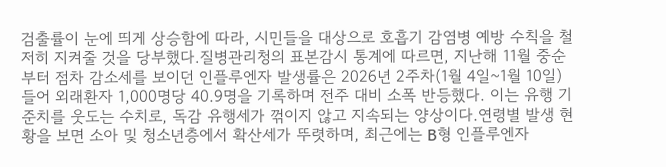검출률이 눈에 띄게 상승함에 따라, 시민들을 대상으로 호흡기 감염병 예방 수칙을 철저히 지켜줄 것을 당부했다.질병관리청의 표본감시 통계에 따르면, 지난해 11월 중순부터 점차 감소세를 보이던 인플루엔자 발생률은 2026년 2주차(1월 4일~1월 10일) 들어 외래환자 1,000명당 40.9명을 기록하며 전주 대비 소폭 반등했다. 이는 유행 기준치를 웃도는 수치로, 독감 유행세가 꺾이지 않고 지속되는 양상이다.연령별 발생 현황을 보면 소아 및 청소년층에서 확산세가 뚜렷하며, 최근에는 B형 인플루엔자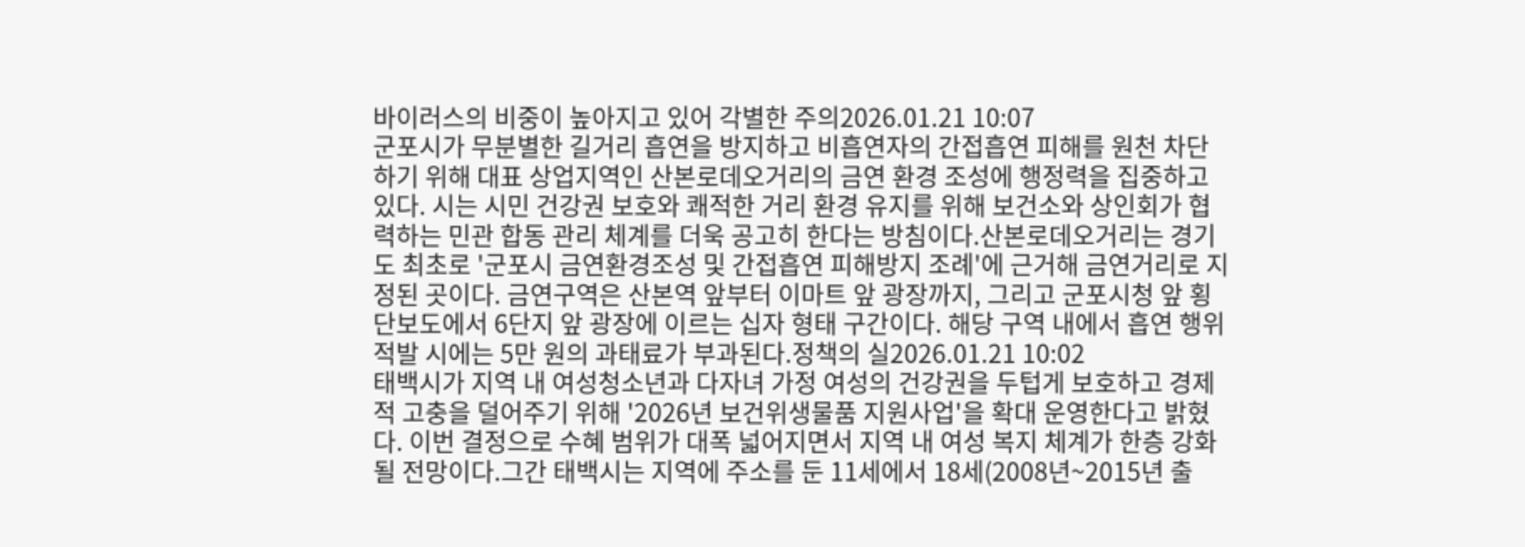바이러스의 비중이 높아지고 있어 각별한 주의2026.01.21 10:07
군포시가 무분별한 길거리 흡연을 방지하고 비흡연자의 간접흡연 피해를 원천 차단하기 위해 대표 상업지역인 산본로데오거리의 금연 환경 조성에 행정력을 집중하고 있다. 시는 시민 건강권 보호와 쾌적한 거리 환경 유지를 위해 보건소와 상인회가 협력하는 민관 합동 관리 체계를 더욱 공고히 한다는 방침이다.산본로데오거리는 경기도 최초로 '군포시 금연환경조성 및 간접흡연 피해방지 조례'에 근거해 금연거리로 지정된 곳이다. 금연구역은 산본역 앞부터 이마트 앞 광장까지, 그리고 군포시청 앞 횡단보도에서 6단지 앞 광장에 이르는 십자 형태 구간이다. 해당 구역 내에서 흡연 행위 적발 시에는 5만 원의 과태료가 부과된다.정책의 실2026.01.21 10:02
태백시가 지역 내 여성청소년과 다자녀 가정 여성의 건강권을 두텁게 보호하고 경제적 고충을 덜어주기 위해 '2026년 보건위생물품 지원사업'을 확대 운영한다고 밝혔다. 이번 결정으로 수혜 범위가 대폭 넓어지면서 지역 내 여성 복지 체계가 한층 강화될 전망이다.그간 태백시는 지역에 주소를 둔 11세에서 18세(2008년~2015년 출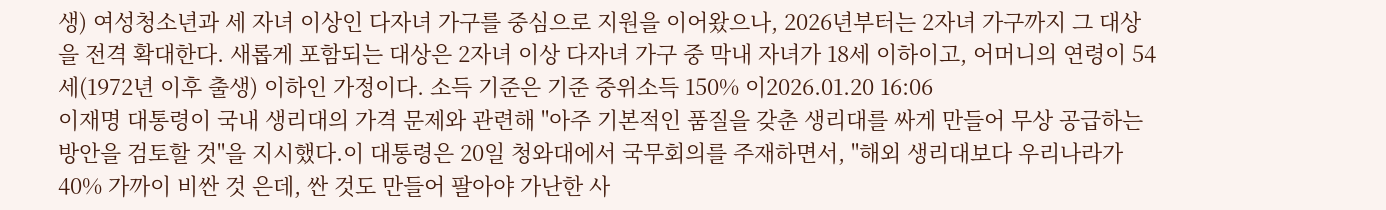생) 여성청소년과 세 자녀 이상인 다자녀 가구를 중심으로 지원을 이어왔으나, 2026년부터는 2자녀 가구까지 그 대상을 전격 확대한다. 새롭게 포함되는 대상은 2자녀 이상 다자녀 가구 중 막내 자녀가 18세 이하이고, 어머니의 연령이 54세(1972년 이후 출생) 이하인 가정이다. 소득 기준은 기준 중위소득 150% 이2026.01.20 16:06
이재명 대통령이 국내 생리대의 가격 문제와 관련해 "아주 기본적인 품질을 갖춘 생리대를 싸게 만들어 무상 공급하는 방안을 검토할 것"을 지시했다.이 대통령은 20일 청와대에서 국무회의를 주재하면서, "해외 생리대보다 우리나라가 40% 가까이 비싼 것 은데, 싼 것도 만들어 팔아야 가난한 사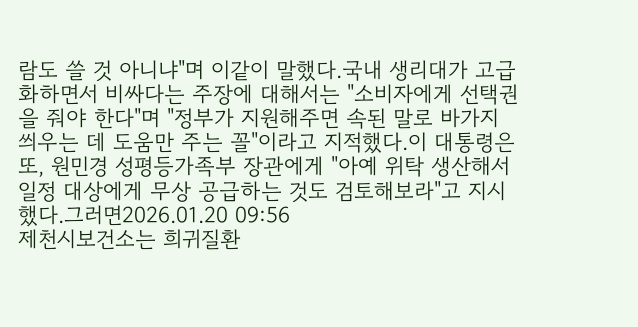람도 쓸 것 아니냐"며 이같이 말했다.국내 생리대가 고급화하면서 비싸다는 주장에 대해서는 "소비자에게 선택권을 줘야 한다"며 "정부가 지원해주면 속된 말로 바가지 씌우는 데 도움만 주는 꼴"이라고 지적했다.이 대통령은 또, 원민경 성평등가족부 장관에게 "아예 위탁 생산해서 일정 대상에게 무상 공급하는 것도 검토해보라"고 지시했다.그러면2026.01.20 09:56
제천시보건소는 희귀질환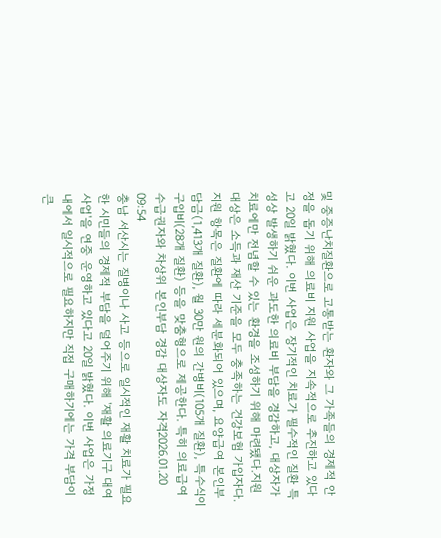및 중증난치질환으로 고통받는 환자와 그 가족들의 경제적 안정을 돕기 위해 의료비 지원 사업을 지속적으로 추진하고 있다고 20일 밝혔다. 이번 사업은 장기적인 치료가 필수적인 질환 특성상 발생하기 쉬운 과도한 의료비 부담을 경감하고, 대상자가 치료에만 전념할 수 있는 환경을 조성하기 위해 마련됐다.지원 대상은 소득과 재산 기준을 모두 충족하는 건강보험 가입자다. 지원 항목은 질환에 따라 세분화되어 있으며, 요양급여 본인부담금(1,413개 질환), 월 30만 원의 간병비(105개 질환), 특수식이 구입비(28개 질환) 등을 맞춤형으로 제공한다. 특히 의료급여 수급권자와 차상위 본인부담 경감 대상자도 자격2026.01.20 09:54
충남 서산시는 질병이나 사고 등으로 일시적인 재활 치료가 필요한 시민들의 경제적 부담을 덜어주기 위해 '재활 의료기구 대여 사업'을 연중 운영하고 있다고 20일 밝혔다. 이번 사업은 가정 내에서 일시적으로 필요하지만 직접 구매하기에는 가격 부담이 큰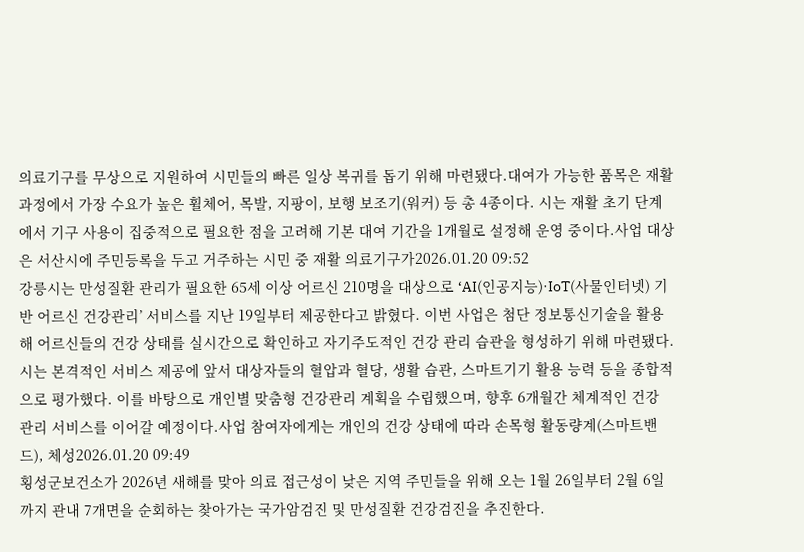의료기구를 무상으로 지원하여 시민들의 빠른 일상 복귀를 돕기 위해 마련됐다.대여가 가능한 품목은 재활 과정에서 가장 수요가 높은 휠체어, 목발, 지팡이, 보행 보조기(워커) 등 총 4종이다. 시는 재활 초기 단계에서 기구 사용이 집중적으로 필요한 점을 고려해 기본 대여 기간을 1개월로 설정해 운영 중이다.사업 대상은 서산시에 주민등록을 두고 거주하는 시민 중 재활 의료기구가2026.01.20 09:52
강릉시는 만성질환 관리가 필요한 65세 이상 어르신 210명을 대상으로 ‘AI(인공지능)·IoT(사물인터넷) 기반 어르신 건강관리’ 서비스를 지난 19일부터 제공한다고 밝혔다. 이번 사업은 첨단 정보통신기술을 활용해 어르신들의 건강 상태를 실시간으로 확인하고 자기주도적인 건강 관리 습관을 형성하기 위해 마련됐다.시는 본격적인 서비스 제공에 앞서 대상자들의 혈압과 혈당, 생활 습관, 스마트기기 활용 능력 등을 종합적으로 평가했다. 이를 바탕으로 개인별 맞춤형 건강관리 계획을 수립했으며, 향후 6개월간 체계적인 건강 관리 서비스를 이어갈 예정이다.사업 참여자에게는 개인의 건강 상태에 따라 손목형 활동량계(스마트밴드), 체성2026.01.20 09:49
횡성군보건소가 2026년 새해를 맞아 의료 접근성이 낮은 지역 주민들을 위해 오는 1월 26일부터 2월 6일까지 관내 7개면을 순회하는 찾아가는 국가암검진 및 만성질환 건강검진을 추진한다.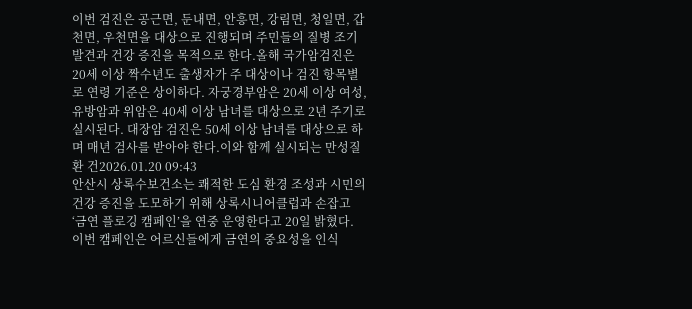이번 검진은 공근면, 둔내면, 안흥면, 강림면, 청일면, 갑천면, 우천면을 대상으로 진행되며 주민들의 질병 조기 발견과 건강 증진을 목적으로 한다.올해 국가암검진은 20세 이상 짝수년도 출생자가 주 대상이나 검진 항목별로 연령 기준은 상이하다. 자궁경부암은 20세 이상 여성, 유방암과 위암은 40세 이상 남녀를 대상으로 2년 주기로 실시된다. 대장암 검진은 50세 이상 남녀를 대상으로 하며 매년 검사를 받아야 한다.이와 함께 실시되는 만성질환 건2026.01.20 09:43
안산시 상록수보건소는 쾌적한 도심 환경 조성과 시민의 건강 증진을 도모하기 위해 상록시니어클럽과 손잡고 ‘금연 플로깅 캠페인’을 연중 운영한다고 20일 밝혔다. 이번 캠페인은 어르신들에게 금연의 중요성을 인식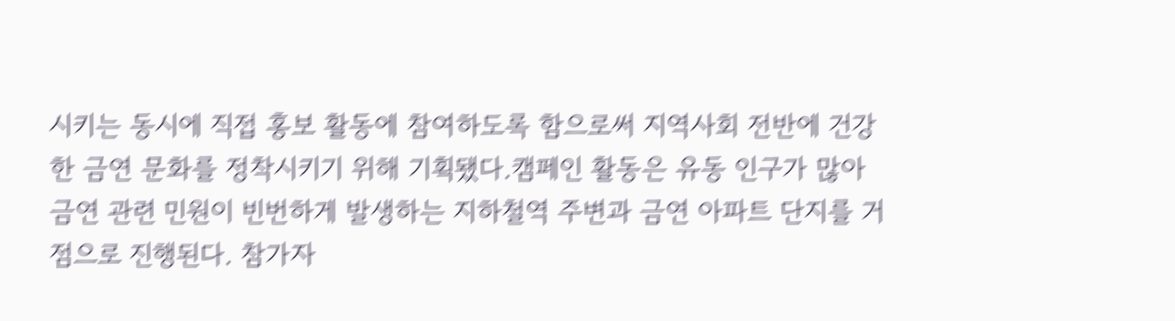시키는 동시에 직접 홍보 활동에 참여하도록 함으로써 지역사회 전반에 건강한 금연 문화를 정착시키기 위해 기획됐다.캠페인 활동은 유동 인구가 많아 금연 관련 민원이 빈번하게 발생하는 지하철역 주변과 금연 아파트 단지를 거점으로 진행된다. 참가자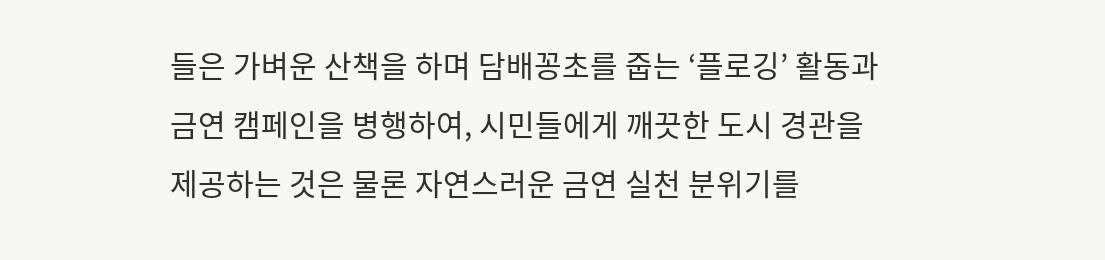들은 가벼운 산책을 하며 담배꽁초를 줍는 ‘플로깅’ 활동과 금연 캠페인을 병행하여, 시민들에게 깨끗한 도시 경관을 제공하는 것은 물론 자연스러운 금연 실천 분위기를